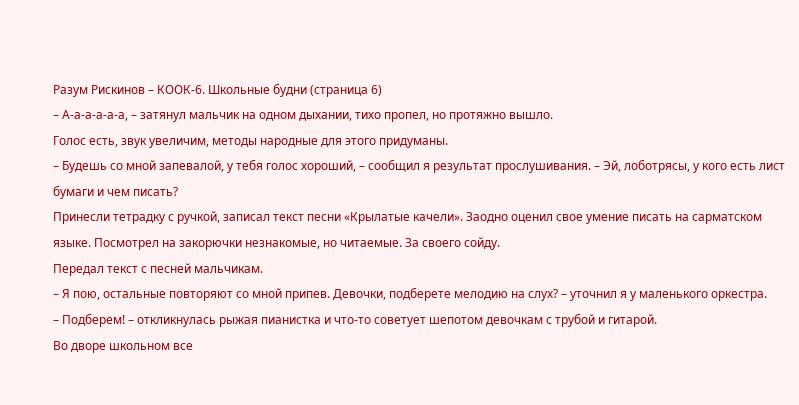Разум Рискинов – КООК-6. Школьные будни (страница 6)
– А-а-а-а-а-а, – затянул мальчик на одном дыхании, тихо пропел, но протяжно вышло.
Голос есть, звук увеличим, методы народные для этого придуманы.
– Будешь со мной запевалой, у тебя голос хороший, – сообщил я результат прослушивания. – Эй, лоботрясы, у кого есть лист бумаги и чем писать?
Принесли тетрадку с ручкой, записал текст песни «Крылатые качели». Заодно оценил свое умение писать на сарматском языке. Посмотрел на закорючки незнакомые, но читаемые. За своего сойду.
Передал текст с песней мальчикам.
– Я пою, остальные повторяют со мной припев. Девочки, подберете мелодию на слух? – уточнил я у маленького оркестра.
– Подберем! – откликнулась рыжая пианистка и что-то советует шепотом девочкам с трубой и гитарой.
Во дворе школьном все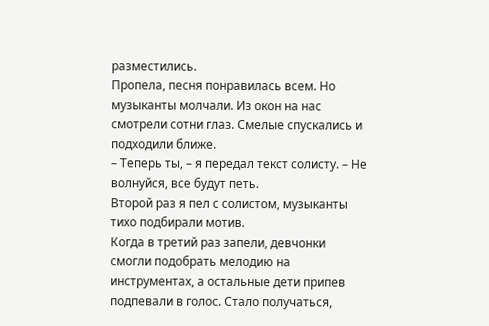разместились.
Пропела, песня понравилась всем. Но музыканты молчали. Из окон на нас смотрели сотни глаз. Смелые спускались и подходили ближе.
– Теперь ты, – я передал текст солисту. – Не волнуйся, все будут петь.
Второй раз я пел с солистом, музыканты тихо подбирали мотив.
Когда в третий раз запели, девчонки смогли подобрать мелодию на инструментах, а остальные дети припев подпевали в голос. Стало получаться,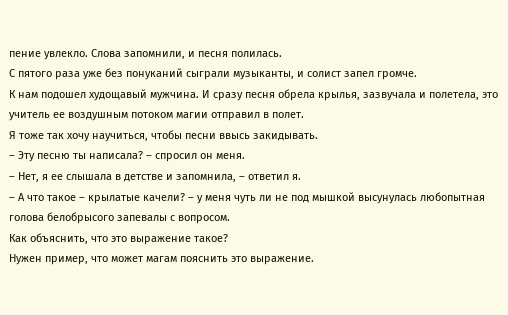пение увлекло. Слова запомнили, и песня полилась.
С пятого раза уже без понуканий сыграли музыканты, и солист запел громче.
К нам подошел худощавый мужчина. И сразу песня обрела крылья, зазвучала и полетела, это учитель ее воздушным потоком магии отправил в полет.
Я тоже так хочу научиться, чтобы песни ввысь закидывать.
– Эту песню ты написала? – спросил он меня.
– Нет, я ее слышала в детстве и запомнила, – ответил я.
– А что такое – крылатые качели? – у меня чуть ли не под мышкой высунулась любопытная голова белобрысого запевалы с вопросом.
Как объяснить, что это выражение такое?
Нужен пример, что может магам пояснить это выражение.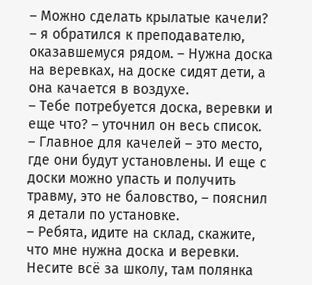– Можно сделать крылатые качели? – я обратился к преподавателю, оказавшемуся рядом. – Нужна доска на веревках, на доске сидят дети, а она качается в воздухе.
– Тебе потребуется доска, веревки и еще что? – уточнил он весь список.
– Главное для качелей – это место, где они будут установлены. И еще с доски можно упасть и получить травму, это не баловство, – пояснил я детали по установке.
– Ребята, идите на склад, скажите, что мне нужна доска и веревки. Несите всё за школу, там полянка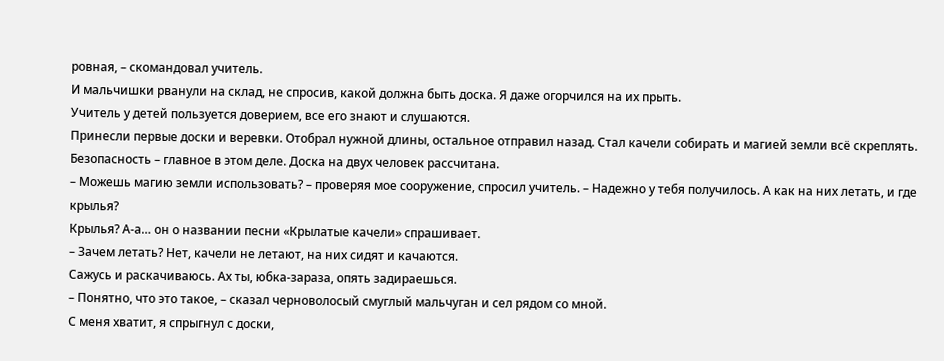ровная, – скомандовал учитель.
И мальчишки рванули на склад, не спросив, какой должна быть доска. Я даже огорчился на их прыть.
Учитель у детей пользуется доверием, все его знают и слушаются.
Принесли первые доски и веревки. Отобрал нужной длины, остальное отправил назад. Стал качели собирать и магией земли всё скреплять. Безопасность – главное в этом деле. Доска на двух человек рассчитана.
– Можешь магию земли использовать? – проверяя мое сооружение, спросил учитель. – Надежно у тебя получилось. А как на них летать, и где крылья?
Крылья? А-а… он о названии песни «Крылатые качели» спрашивает.
– Зачем летать? Нет, качели не летают, на них сидят и качаются.
Сажусь и раскачиваюсь. Ах ты, юбка-зараза, опять задираешься.
– Понятно, что это такое, – сказал черноволосый смуглый мальчуган и сел рядом со мной.
С меня хватит, я спрыгнул с доски,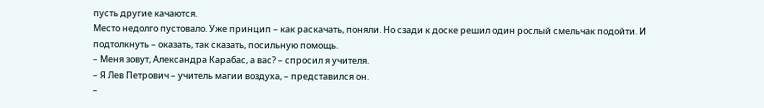пусть другие качаются.
Место недолго пустовало. Уже принцип – как раскачать, поняли. Но сзади к доске решил один рослый смельчак подойти. И подтолкнуть – оказать, так сказать, посильную помощь.
– Меня зовут, Александра Карабас, а вас? – спросил я учителя.
– Я Лев Петрович – учитель магии воздуха, – представился он.
–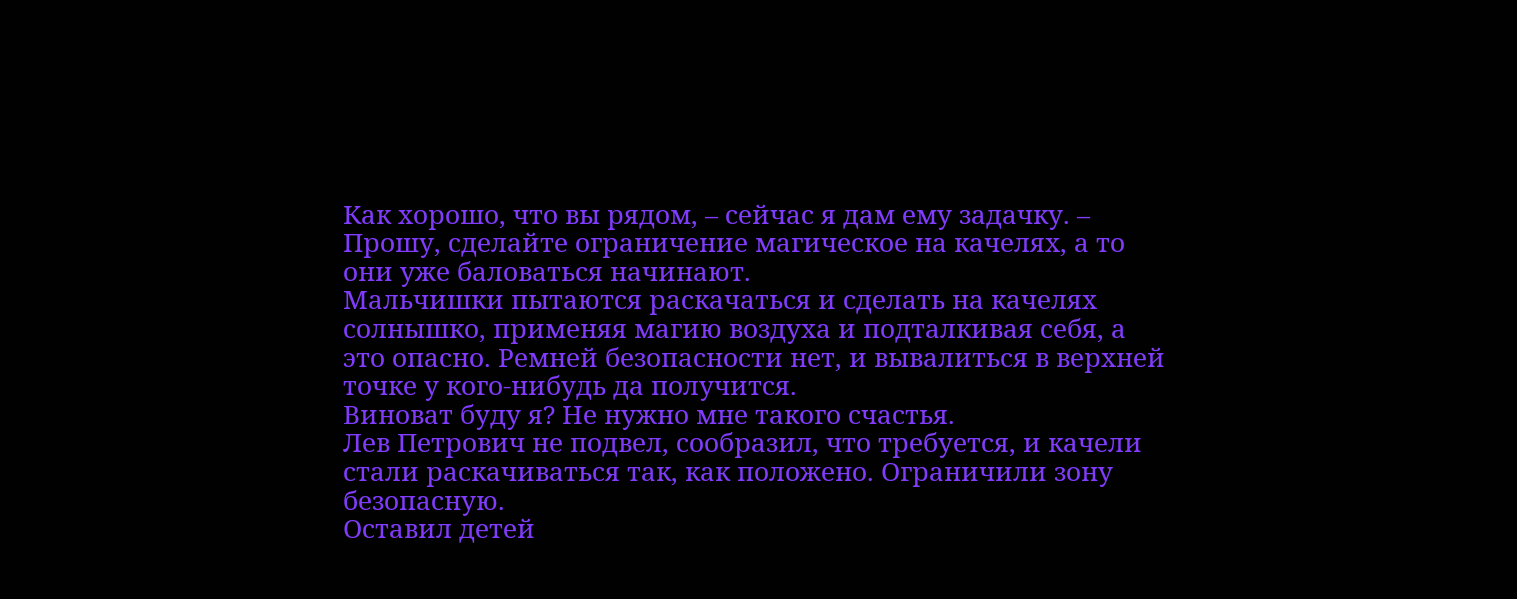Как хорошо, что вы рядом, – сейчас я дам ему задачку. – Прошу, сделайте ограничение магическое на качелях, а то они уже баловаться начинают.
Мальчишки пытаются раскачаться и сделать на качелях солнышко, применяя магию воздуха и подталкивая себя, а это опасно. Ремней безопасности нет, и вывалиться в верхней точке у кого-нибудь да получится.
Виноват буду я? Не нужно мне такого счастья.
Лев Петрович не подвел, сообразил, что требуется, и качели стали раскачиваться так, как положено. Ограничили зону безопасную.
Оставил детей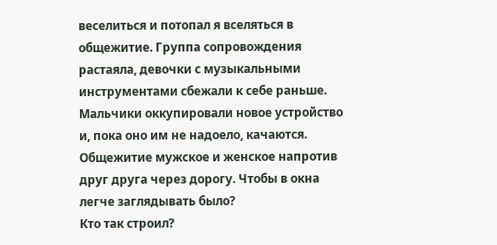веселиться и потопал я вселяться в общежитие. Группа сопровождения растаяла, девочки с музыкальными инструментами сбежали к себе раньше. Мальчики оккупировали новое устройство и, пока оно им не надоело, качаются.
Общежитие мужское и женское напротив друг друга через дорогу. Чтобы в окна легче заглядывать было?
Кто так строил?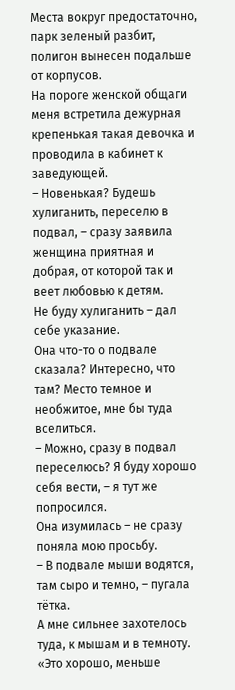Места вокруг предостаточно, парк зеленый разбит, полигон вынесен подальше от корпусов.
На пороге женской общаги меня встретила дежурная крепенькая такая девочка и проводила в кабинет к заведующей.
– Новенькая? Будешь хулиганить, переселю в подвал, – сразу заявила женщина приятная и добрая, от которой так и веет любовью к детям.
Не буду хулиганить – дал себе указание.
Она что-то о подвале сказала? Интересно, что там? Место темное и необжитое, мне бы туда вселиться.
– Можно, сразу в подвал переселюсь? Я буду хорошо себя вести, – я тут же попросился.
Она изумилась – не сразу поняла мою просьбу.
– В подвале мыши водятся, там сыро и темно, – пугала тётка.
А мне сильнее захотелось туда, к мышам и в темноту.
«Это хорошо, меньше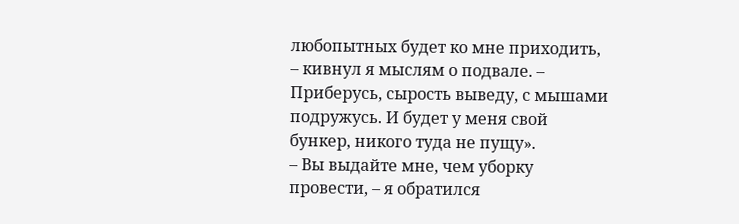любопытных будет ко мне приходить, – кивнул я мыслям о подвале. – Приберусь, сырость выведу, с мышами подружусь. И будет у меня свой бункер, никого туда не пущу».
– Вы выдайте мне, чем уборку провести, – я обратился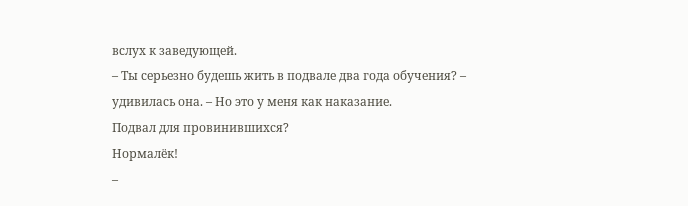вслух к заведующей.
– Ты серьезно будешь жить в подвале два года обучения? – удивилась она. – Но это у меня как наказание.
Подвал для провинившихся?
Нормалёк!
–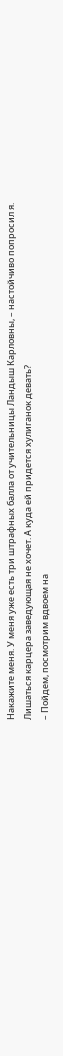Накажите меня. У меня уже есть три штрафных балла от учительницы Ландыш Карловны, – настойчиво попросил я.
Лишаться карцера заведующая не хочет. А куда ей придется хулиганок девать?
– Пойдем, посмотрим вдвоем на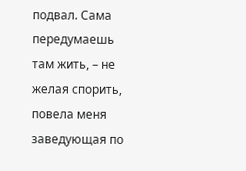подвал. Сама передумаешь там жить, – не желая спорить, повела меня заведующая по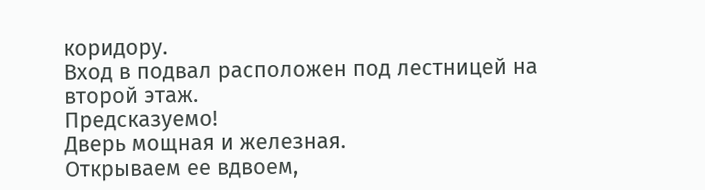коридору.
Вход в подвал расположен под лестницей на второй этаж.
Предсказуемо!
Дверь мощная и железная.
Открываем ее вдвоем,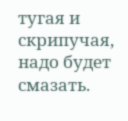тугая и скрипучая, надо будет смазать.